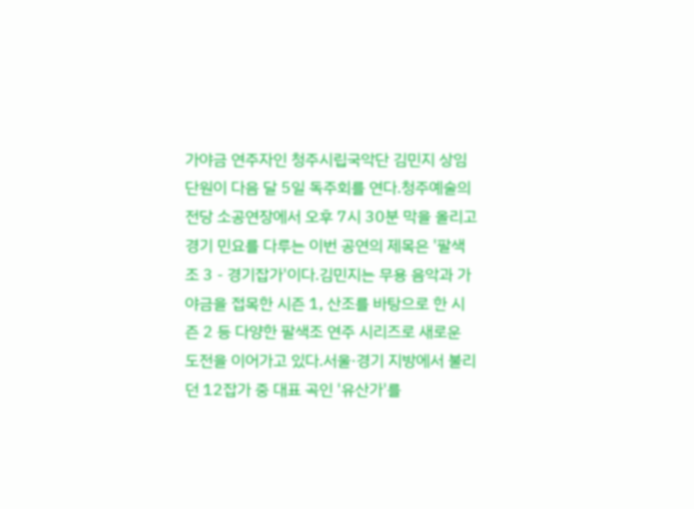가야금 연주자인 청주시립국악단 김민지 상임 단원이 다음 달 5일 독주회를 연다.청주예술의전당 소공연장에서 오후 7시 30분 막을 올리고 경기 민요를 다루는 이번 공연의 제목은 '팔색조 3 - 경기잡가'이다.김민지는 무용 음악과 가야금을 접목한 시즌 1, 산조를 바탕으로 한 시즌 2 등 다양한 팔색조 연주 시리즈로 새로운 도전을 이어가고 있다.서울·경기 지방에서 불리던 12잡가 중 대표 곡인 '유산가'를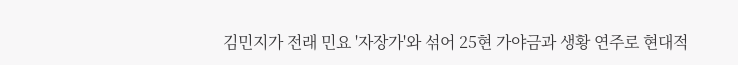김민지가 전래 민요 '자장가'와 섞어 25현 가야금과 생황 연주로 현대적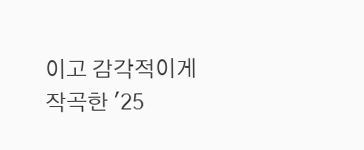이고 감각적이게 작곡한 '25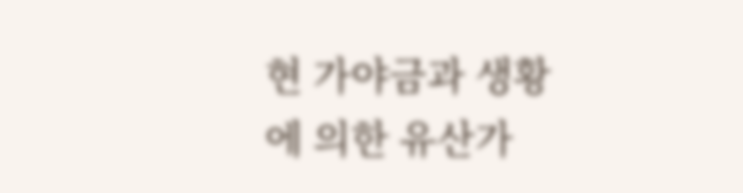현 가야금과 생황에 의한 유산가